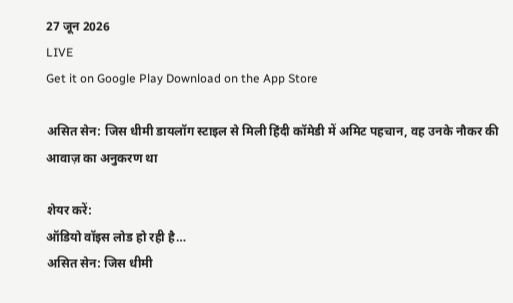27 जून 2026
LIVE
Get it on Google Play Download on the App Store

असित सेन: जिस धीमी डायलॉग स्टाइल से मिली हिंदी कॉमेडी में अमिट पहचान, वह उनके नौकर की आवाज़ का अनुकरण था

शेयर करें:
ऑडियो वॉइस लोड हो रही है…
असित सेन: जिस धीमी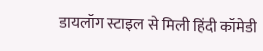डायलॉग स्टाइल से मिली हिंदी कॉमेडी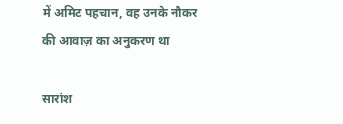में अमिट पहचान, वह उनके नौकर की आवाज़ का अनुकरण था

सारांश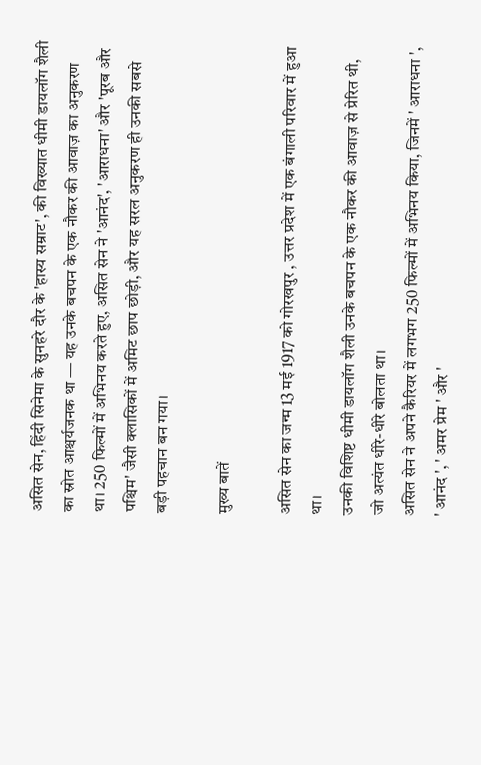असित सेन, हिंदी सिनेमा के सुनहरे दौर के 'हास्य सम्राट', की विख्यात धीमी डायलॉग शैली का स्रोत आश्चर्यजनक था — यह उनके बचपन के एक नौकर की आवाज़ का अनुकरण था। 250 फिल्मों में अभिनय करते हुए, असित सेन ने 'आनंद', 'आराधना' और 'पूरब और पश्चिम' जैसी क्लासिकों में अमिट छाप छोड़ी, और यह सरल अनुकरण ही उनकी सबसे बड़ी पहचान बन गया।

मुख्य बातें

असित सेन का जन्म 13 मई 1917 को गोरखपुर , उत्तर प्रदेश में एक बंगाली परिवार में हुआ था।
उनकी विशिष्ट धीमी डायलॉग शैली उनके बचपन के एक नौकर की आवाज़ से प्रेरित थी, जो अत्यंत धीरे-धीरे बोलता था।
असित सेन ने अपने कैरियर में लगभग 250 फिल्मों में अभिनय किया, जिनमें ' आराधना ', ' आनंद ', ' अमर प्रेम ' और '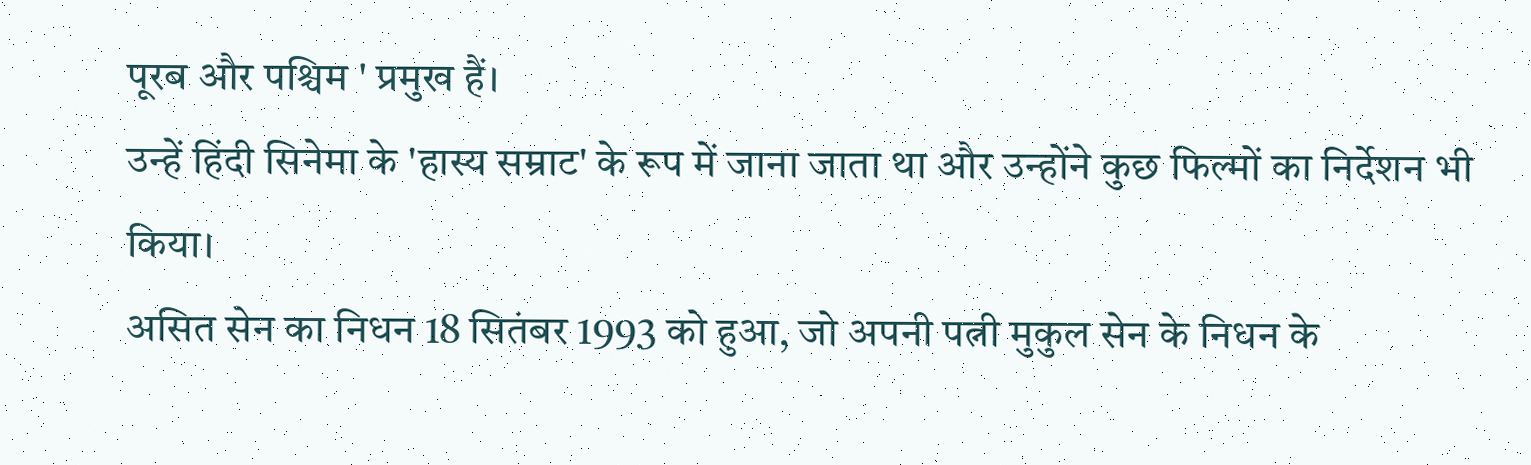पूरब और पश्चिम ' प्रमुख हैं।
उन्हें हिंदी सिनेमा के 'हास्य सम्राट' के रूप में जाना जाता था और उन्होंने कुछ फिल्मों का निर्देशन भी किया।
असित सेन का निधन 18 सितंबर 1993 को हुआ, जो अपनी पत्नी मुकुल सेन के निधन के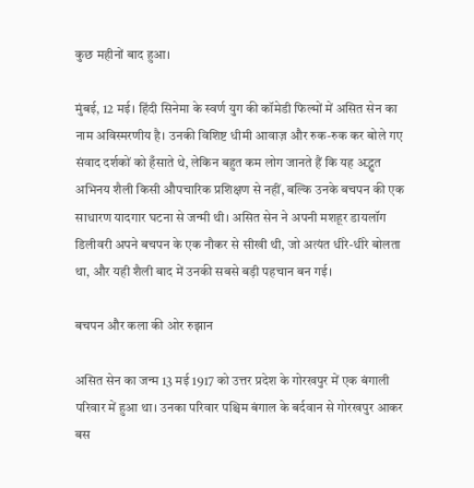कुछ महीनों बाद हुआ।

मुंबई, 12 मई। हिंदी सिनेमा के स्वर्ण युग की कॉमेडी फिल्मों में असित सेन का नाम अविस्मरणीय है। उनकी विशिष्ट धीमी आवाज़ और रुक-रुक कर बोले गए संवाद दर्शकों को हँसाते थे, लेकिन बहुत कम लोग जानते हैं कि यह अद्भुत अभिनय शैली किसी औपचारिक प्रशिक्षण से नहीं, बल्कि उनके बचपन की एक साधारण यादगार घटना से जन्मी थी। असित सेन ने अपनी मशहूर डायलॉग डिलीवरी अपने बचपन के एक नौकर से सीखी थी, जो अत्यंत धीरे-धीरे बोलता था, और यही शैली बाद में उनकी सबसे बड़ी पहचान बन गई।

बचपन और कला की ओर रुझान

असित सेन का जन्म 13 मई 1917 को उत्तर प्रदेश के गोरखपुर में एक बंगाली परिवार में हुआ था। उनका परिवार पश्चिम बंगाल के बर्दवान से गोरखपुर आकर बस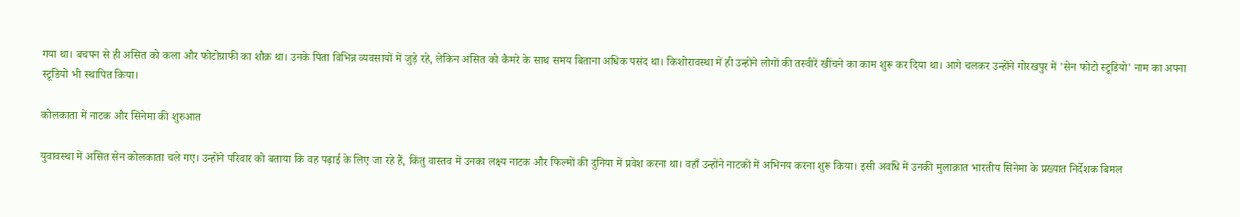गया था। बचपन से ही असित को कला और फोटोग्राफी का शौक़ था। उनके पिता विभिन्न व्यवसायों में जुड़े रहे, लेकिन असित को कैमरे के साथ समय बिताना अधिक पसंद था। किशोरावस्था में ही उन्होंने लोगों की तस्वीरें खींचने का काम शुरू कर दिया था। आगे चलकर उन्होंने गोरखपुर में 'सेन फोटो स्टूडियो' नाम का अपना स्टूडियो भी स्थापित किया।

कोलकाता में नाटक और सिनेमा की शुरुआत

युवावस्था में असित सेन कोलकाता चले गए। उन्होंने परिवार को बताया कि वह पढ़ाई के लिए जा रहे हैं, किंतु वास्तव में उनका लक्ष्य नाटक और फिल्मों की दुनिया में प्रवेश करना था। वहाँ उन्होंने नाटकों में अभिनय करना शुरू किया। इसी अवधि में उनकी मुलाक़ात भारतीय सिनेमा के प्रख्यात निर्देशक बिमल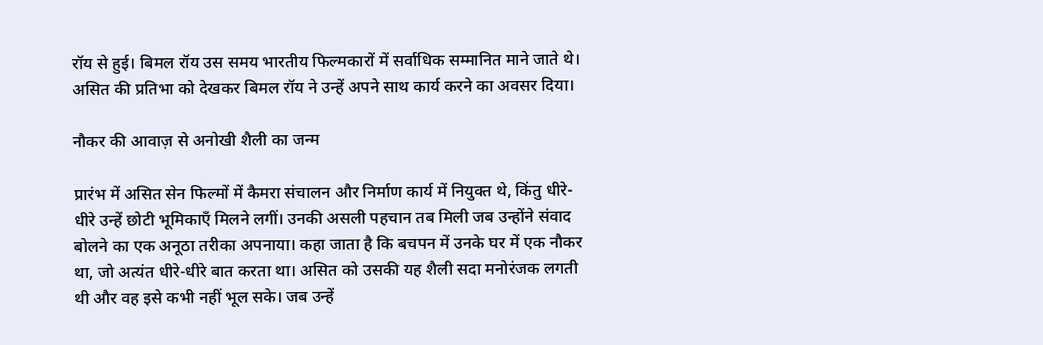रॉय से हुई। बिमल रॉय उस समय भारतीय फिल्मकारों में सर्वाधिक सम्मानित माने जाते थे। असित की प्रतिभा को देखकर बिमल रॉय ने उन्हें अपने साथ कार्य करने का अवसर दिया।

नौकर की आवाज़ से अनोखी शैली का जन्म

प्रारंभ में असित सेन फिल्मों में कैमरा संचालन और निर्माण कार्य में नियुक्त थे, किंतु धीरे-धीरे उन्हें छोटी भूमिकाएँ मिलने लगीं। उनकी असली पहचान तब मिली जब उन्होंने संवाद बोलने का एक अनूठा तरीका अपनाया। कहा जाता है कि बचपन में उनके घर में एक नौकर था, जो अत्यंत धीरे-धीरे बात करता था। असित को उसकी यह शैली सदा मनोरंजक लगती थी और वह इसे कभी नहीं भूल सके। जब उन्हें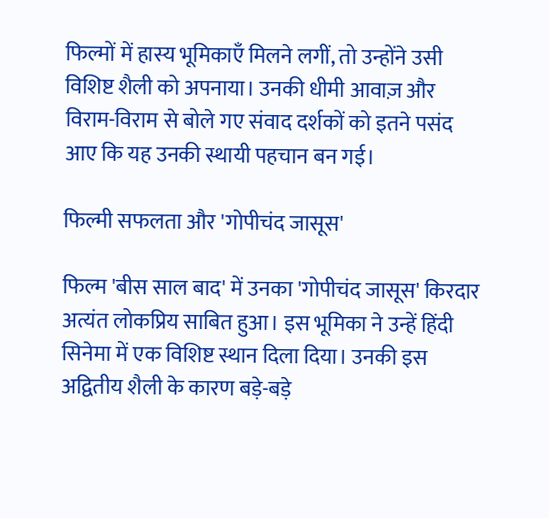फिल्मों में हास्य भूमिकाएँ मिलने लगीं, तो उन्होंने उसी विशिष्ट शैली को अपनाया। उनकी धीमी आवाज़ और विराम-विराम से बोले गए संवाद दर्शकों को इतने पसंद आए कि यह उनकी स्थायी पहचान बन गई।

फिल्मी सफलता और 'गोपीचंद जासूस'

फिल्म 'बीस साल बाद' में उनका 'गोपीचंद जासूस' किरदार अत्यंत लोकप्रिय साबित हुआ। इस भूमिका ने उन्हें हिंदी सिनेमा में एक विशिष्ट स्थान दिला दिया। उनकी इस अद्वितीय शैली के कारण बड़े-बड़े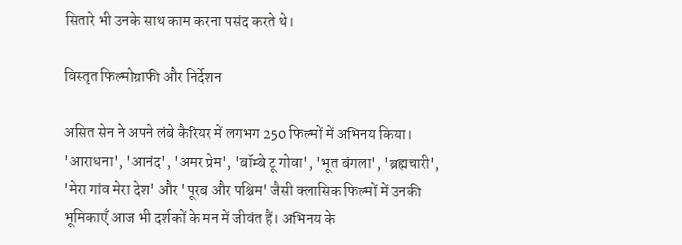सितारे भी उनके साथ काम करना पसंद करते थे।

विस्तृत फिल्मोग्राफी और निर्देशन

असित सेन ने अपने लंबे कैरियर में लगभग 250 फिल्मों में अभिनय किया। 'आराधना', 'आनंद', 'अमर प्रेम', 'बॉम्बे टू गोवा', 'भूत बंगला', 'ब्रह्मचारी', 'मेरा गांव मेरा देश' और 'पूरब और पश्चिम' जैसी क्लासिक फिल्मों में उनकी भूमिकाएँ आज भी दर्शकों के मन में जीवंत हैं। अभिनय के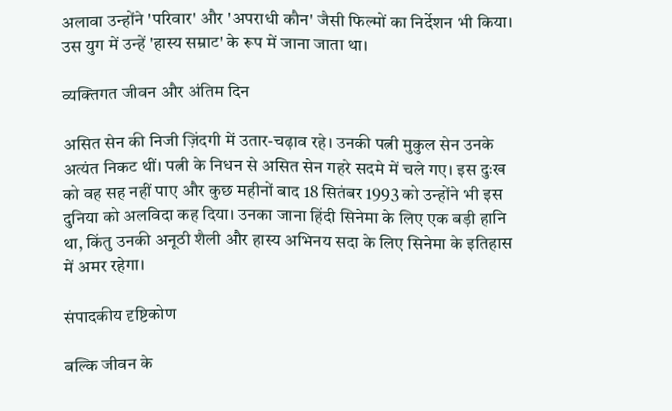अलावा उन्होंने 'परिवार' और 'अपराधी कौन' जैसी फिल्मों का निर्देशन भी किया। उस युग में उन्हें 'हास्य सम्राट' के रूप में जाना जाता था।

व्यक्तिगत जीवन और अंतिम दिन

असित सेन की निजी ज़िंदगी में उतार-चढ़ाव रहे। उनकी पत्नी मुकुल सेन उनके अत्यंत निकट थीं। पत्नी के निधन से असित सेन गहरे सदमे में चले गए। इस दुःख को वह सह नहीं पाए और कुछ महीनों बाद 18 सितंबर 1993 को उन्होंने भी इस दुनिया को अलविदा कह दिया। उनका जाना हिंदी सिनेमा के लिए एक बड़ी हानि था, किंतु उनकी अनूठी शैली और हास्य अभिनय सदा के लिए सिनेमा के इतिहास में अमर रहेगा।

संपादकीय दृष्टिकोण

बल्कि जीवन के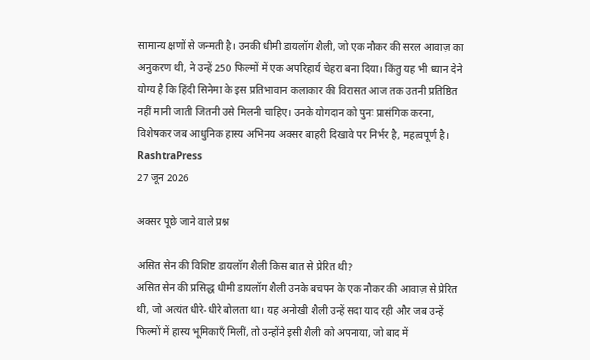सामान्य क्षणों से जन्मती है। उनकी धीमी डायलॉग शैली, जो एक नौकर की सरल आवाज़ का अनुकरण थी, ने उन्हें 250 फिल्मों में एक अपरिहार्य चेहरा बना दिया। किंतु यह भी ध्यान देने योग्य है कि हिंदी सिनेमा के इस प्रतिभावान कलाकार की विरासत आज तक उतनी प्रतिष्ठित नहीं मानी जाती जितनी उसे मिलनी चाहिए। उनके योगदान को पुनः प्रासंगिक करना, विशेषकर जब आधुनिक हास्य अभिनय अक्सर बाहरी दिखावे पर निर्भर है, महत्वपूर्ण है।
RashtraPress
27 जून 2026

अक्सर पूछे जाने वाले प्रश्न

असित सेन की विशिष्ट डायलॉग शैली किस बात से प्रेरित थी?
असित सेन की प्रसिद्ध धीमी डायलॉग शैली उनके बचपन के एक नौकर की आवाज़ से प्रेरित थी, जो अत्यंत धीरे-धीरे बोलता था। यह अनोखी शैली उन्हें सदा याद रही और जब उन्हें फिल्मों में हास्य भूमिकाएँ मिलीं, तो उन्होंने इसी शैली को अपनाया, जो बाद में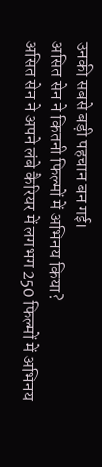उनकी सबसे बड़ी पहचान बन गई।
असित सेन ने कितनी फिल्मों में अभिनय किया?
असित सेन ने अपने लंबे कैरियर में लगभग 250 फिल्मों में अभिनय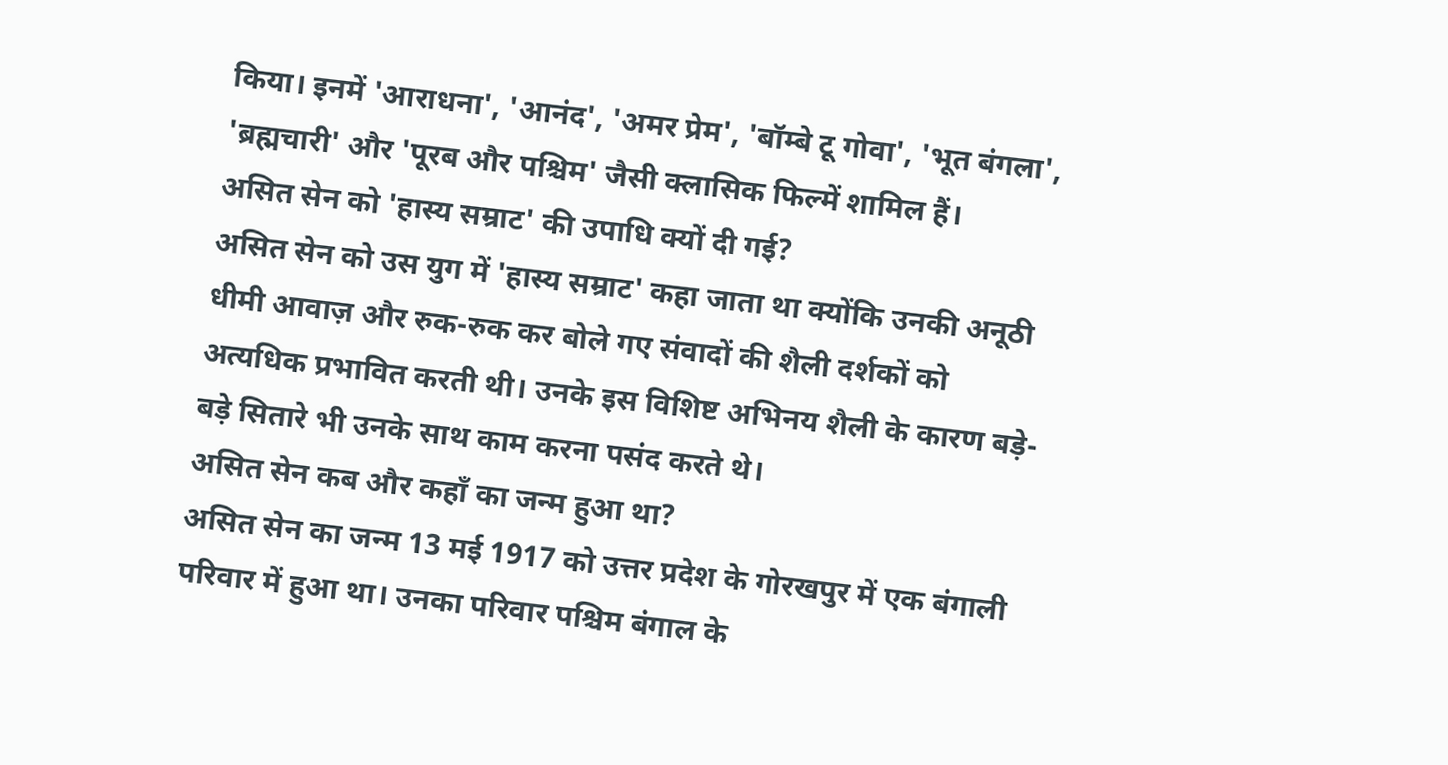किया। इनमें 'आराधना', 'आनंद', 'अमर प्रेम', 'बॉम्बे टू गोवा', 'भूत बंगला', 'ब्रह्मचारी' और 'पूरब और पश्चिम' जैसी क्लासिक फिल्में शामिल हैं।
असित सेन को 'हास्य सम्राट' की उपाधि क्यों दी गई?
असित सेन को उस युग में 'हास्य सम्राट' कहा जाता था क्योंकि उनकी अनूठी धीमी आवाज़ और रुक-रुक कर बोले गए संवादों की शैली दर्शकों को अत्यधिक प्रभावित करती थी। उनके इस विशिष्ट अभिनय शैली के कारण बड़े-बड़े सितारे भी उनके साथ काम करना पसंद करते थे।
असित सेन कब और कहाँ का जन्म हुआ था?
असित सेन का जन्म 13 मई 1917 को उत्तर प्रदेश के गोरखपुर में एक बंगाली परिवार में हुआ था। उनका परिवार पश्चिम बंगाल के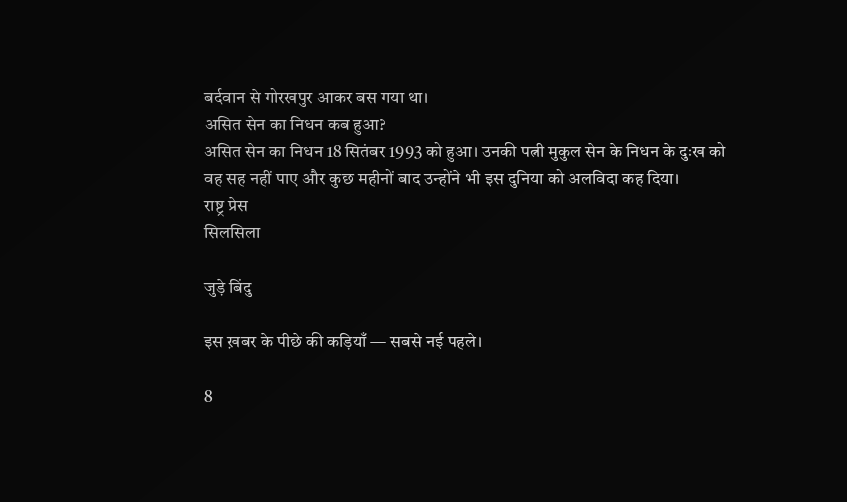बर्दवान से गोरखपुर आकर बस गया था।
असित सेन का निधन कब हुआ?
असित सेन का निधन 18 सितंबर 1993 को हुआ। उनकी पत्नी मुकुल सेन के निधन के दुःख को वह सह नहीं पाए और कुछ महीनों बाद उन्होंने भी इस दुनिया को अलविदा कह दिया।
राष्ट्र प्रेस
सिलसिला

जुड़े बिंदु

इस ख़बर के पीछे की कड़ियाँ — सबसे नई पहले।

8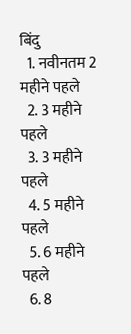बिंदु
  1. नवीनतम 2 महीने पहले
  2. 3 महीने पहले
  3. 3 महीने पहले
  4. 5 महीने पहले
  5. 6 महीने पहले
  6. 8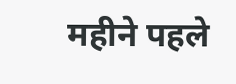महीने पहले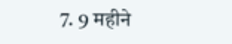7. 9 महीने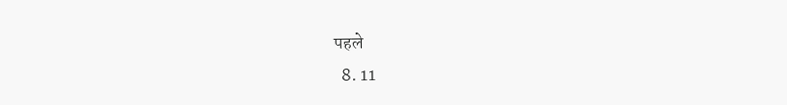पहले
  8. 11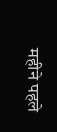महीने पहले